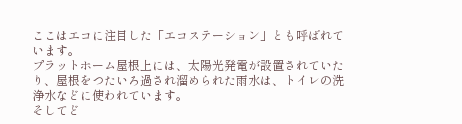ここはエコに注目した「エコステーション」とも呼ばれています。
プラットホーム屋根上には、太陽光発電が設置されていたり、屋根をつたいろ過され溜められた雨水は、トイレの洗浄水などに使われています。
そしてど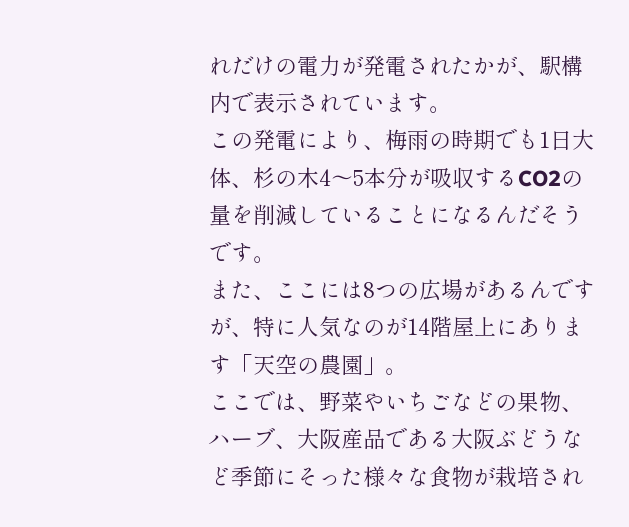れだけの電力が発電されたかが、駅構内で表示されています。
この発電により、梅雨の時期でも1日大体、杉の木4〜5本分が吸収するCO2の量を削減していることになるんだそうです。
また、ここには8つの広場があるんですが、特に人気なのが14階屋上にあります「天空の農園」。
ここでは、野菜やいちごなどの果物、ハーブ、大阪産品である大阪ぶどうなど季節にそった様々な食物が栽培され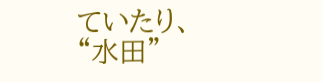ていたり、“水田”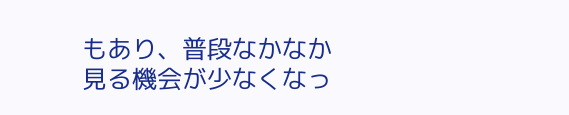もあり、普段なかなか見る機会が少なくなっ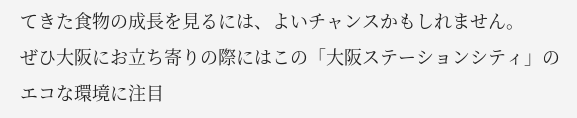てきた食物の成長を見るには、よいチャンスかもしれません。
ぜひ大阪にお立ち寄りの際にはこの「大阪ステーションシティ」のエコな環境に注目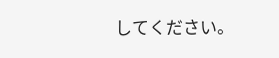してください。